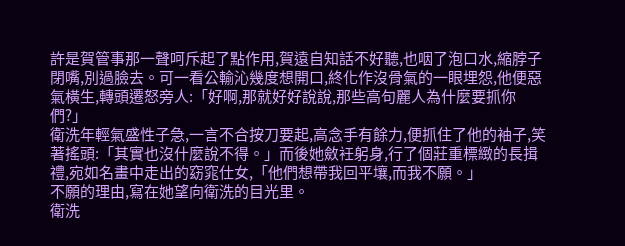許是賀管事那一聲呵斥起了點作用,賀遠自知話不好聽,也咽了泡口水,縮脖子閉嘴,別過臉去。可一看公輸沁幾度想開口,終化作沒骨氣的一眼埋怨,他便惡氣橫生,轉頭遷怒旁人:「好啊,那就好好說說,那些高句麗人為什麼要抓你們?」
衛洗年輕氣盛性子急,一言不合按刀要起,高念手有餘力,便抓住了他的袖子,笑著搖頭:「其實也沒什麼說不得。」而後她斂衽躬身,行了個莊重標緻的長揖禮,宛如名畫中走出的窈窕仕女,「他們想帶我回平壤,而我不願。」
不願的理由,寫在她望向衛洗的目光里。
衛洗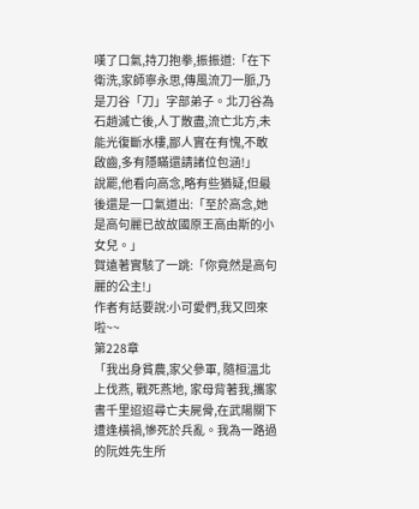嘆了口氣,持刀抱拳,振振道:「在下衛洗,家師寧永思,傳風流刀一脈,乃是刀谷「刀」字部弟子。北刀谷為石趙滅亡後,人丁散盡,流亡北方,未能光復斷水樓,鄙人實在有愧,不敢啟齒,多有隱瞞還請諸位包涵!」
說罷,他看向高念,略有些猶疑,但最後還是一口氣道出:「至於高念,她是高句麗已故故國原王高由斯的小女兒。」
賀遠著實駭了一跳:「你竟然是高句麗的公主!」
作者有話要說:小可愛們,我又回來啦~~
第228章
「我出身貧農,家父參軍, 隨桓溫北上伐燕, 戰死燕地, 家母背著我,攜家書千里迢迢尋亡夫屍骨,在武陽關下遭逢橫禍,慘死於兵亂。我為一路過的阮姓先生所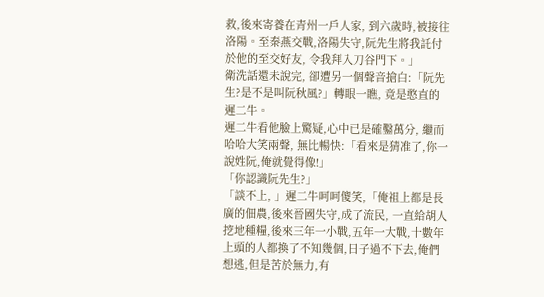救,後來寄養在青州一戶人家, 到六歲時,被接往洛陽。至秦燕交戰,洛陽失守,阮先生將我託付於他的至交好友, 令我拜入刀谷門下。」
衛洗話還未說完, 卻遭另一個聲音搶白:「阮先生?是不是叫阮秋風?」轉眼一瞧, 竟是憨直的遲二牛。
遲二牛看他臉上驚疑,心中已是確鑿萬分, 繼而哈哈大笑兩聲, 無比暢快:「看來是猜准了,你一說姓阮,俺就覺得像!」
「你認識阮先生?」
「談不上, 」遲二牛呵呵傻笑,「俺祖上都是長廣的佃農,後來晉國失守,成了流民, 一直給胡人挖地種糧,後來三年一小戰,五年一大戰,十數年上頭的人都換了不知幾個,日子過不下去,俺們想逃,但是苦於無力,有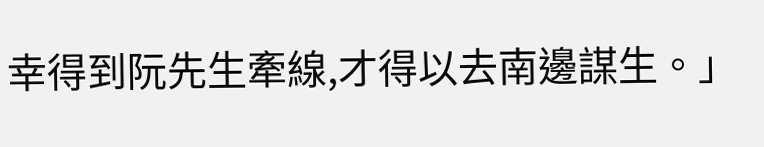幸得到阮先生牽線,才得以去南邊謀生。」